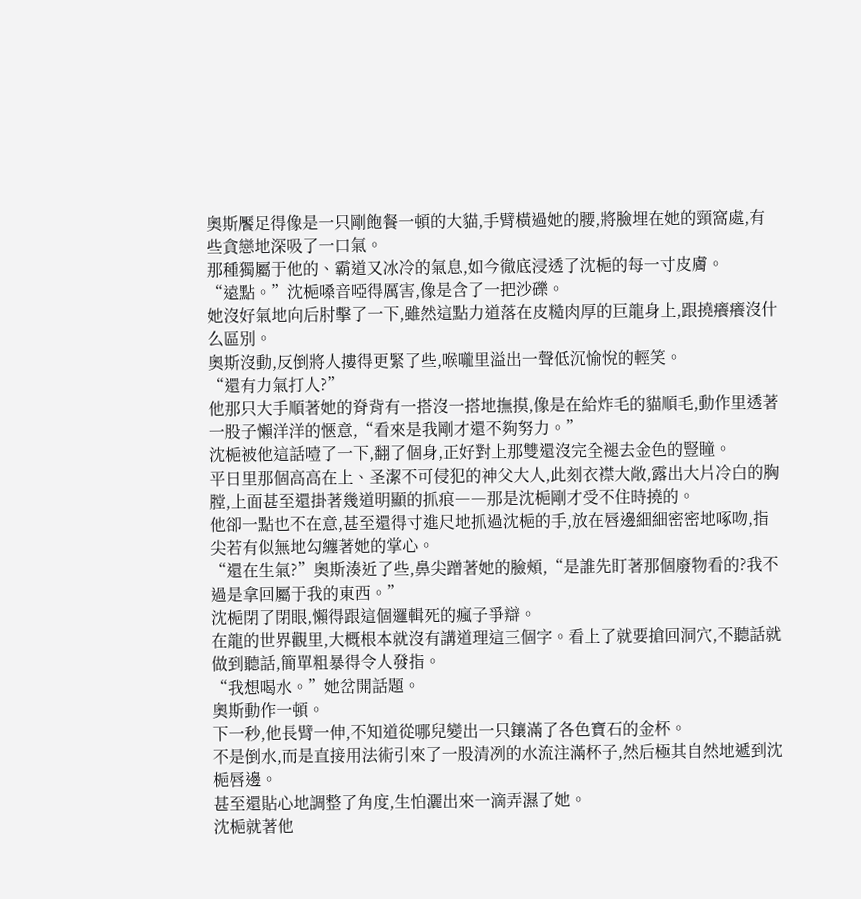奧斯饜足得像是一只剛飽餐一頓的大貓,手臂橫過她的腰,將臉埋在她的頸窩處,有些貪戀地深吸了一口氣。
那種獨屬于他的、霸道又冰冷的氣息,如今徹底浸透了沈梔的每一寸皮膚。
“遠點。”沈梔嗓音啞得厲害,像是含了一把沙礫。
她沒好氣地向后肘擊了一下,雖然這點力道落在皮糙肉厚的巨龍身上,跟撓癢癢沒什么區別。
奧斯沒動,反倒將人摟得更緊了些,喉嚨里溢出一聲低沉愉悅的輕笑。
“還有力氣打人?”
他那只大手順著她的脊背有一搭沒一搭地撫摸,像是在給炸毛的貓順毛,動作里透著一股子懶洋洋的愜意,“看來是我剛才還不夠努力。”
沈梔被他這話噎了一下,翻了個身,正好對上那雙還沒完全褪去金色的豎瞳。
平日里那個高高在上、圣潔不可侵犯的神父大人,此刻衣襟大敞,露出大片冷白的胸膛,上面甚至還掛著幾道明顯的抓痕――那是沈梔剛才受不住時撓的。
他卻一點也不在意,甚至還得寸進尺地抓過沈梔的手,放在唇邊細細密密地啄吻,指尖若有似無地勾纏著她的掌心。
“還在生氣?”奧斯湊近了些,鼻尖蹭著她的臉頰,“是誰先盯著那個廢物看的?我不過是拿回屬于我的東西。”
沈梔閉了閉眼,懶得跟這個邏輯死的瘋子爭辯。
在龍的世界觀里,大概根本就沒有講道理這三個字。看上了就要搶回洞穴,不聽話就做到聽話,簡單粗暴得令人發指。
“我想喝水。”她岔開話題。
奧斯動作一頓。
下一秒,他長臂一伸,不知道從哪兒變出一只鑲滿了各色寶石的金杯。
不是倒水,而是直接用法術引來了一股清冽的水流注滿杯子,然后極其自然地遞到沈梔唇邊。
甚至還貼心地調整了角度,生怕灑出來一滴弄濕了她。
沈梔就著他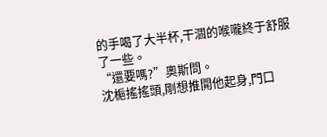的手喝了大半杯,干涸的喉嚨終于舒服了一些。
“還要嗎?”奧斯問。
沈梔搖搖頭,剛想推開他起身,門口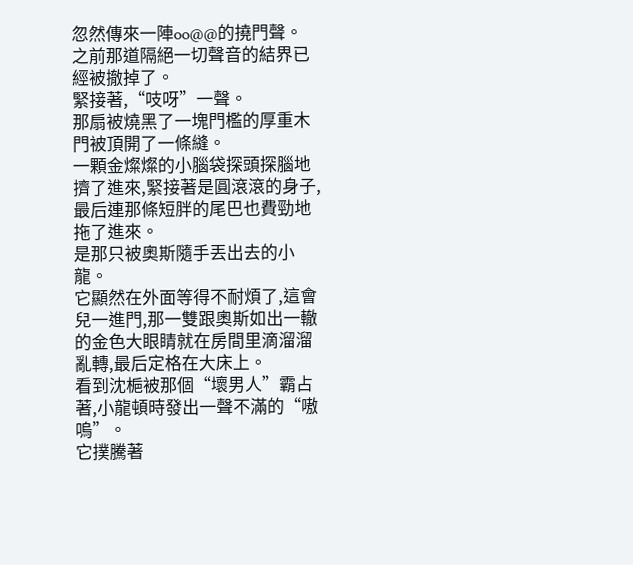忽然傳來一陣oo@@的撓門聲。
之前那道隔絕一切聲音的結界已經被撤掉了。
緊接著,“吱呀”一聲。
那扇被燒黑了一塊門檻的厚重木門被頂開了一條縫。
一顆金燦燦的小腦袋探頭探腦地擠了進來,緊接著是圓滾滾的身子,最后連那條短胖的尾巴也費勁地拖了進來。
是那只被奧斯隨手丟出去的小龍。
它顯然在外面等得不耐煩了,這會兒一進門,那一雙跟奧斯如出一轍的金色大眼睛就在房間里滴溜溜亂轉,最后定格在大床上。
看到沈梔被那個“壞男人”霸占著,小龍頓時發出一聲不滿的“嗷嗚”。
它撲騰著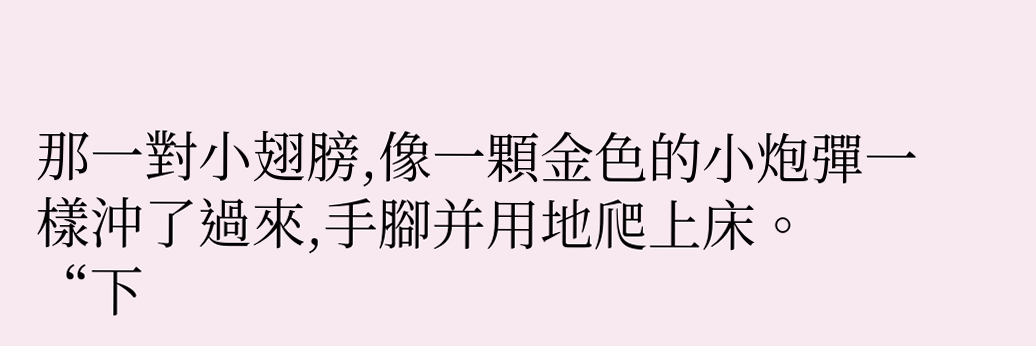那一對小翅膀,像一顆金色的小炮彈一樣沖了過來,手腳并用地爬上床。
“下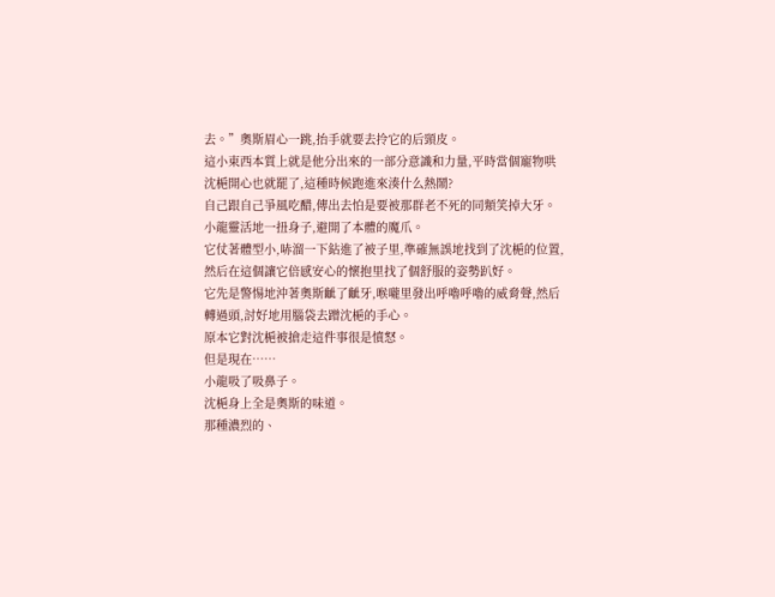去。”奧斯眉心一跳,抬手就要去拎它的后頸皮。
這小東西本質上就是他分出來的一部分意識和力量,平時當個寵物哄沈梔開心也就罷了,這種時候跑進來湊什么熱鬧?
自己跟自己爭風吃醋,傳出去怕是要被那群老不死的同類笑掉大牙。
小龍靈活地一扭身子,避開了本體的魔爪。
它仗著體型小,哧溜一下鉆進了被子里,準確無誤地找到了沈梔的位置,然后在這個讓它倍感安心的懷抱里找了個舒服的姿勢趴好。
它先是警惕地沖著奧斯齜了齜牙,喉嚨里發出呼嚕呼嚕的威脅聲,然后轉過頭,討好地用腦袋去蹭沈梔的手心。
原本它對沈梔被搶走這件事很是憤怒。
但是現在……
小龍吸了吸鼻子。
沈梔身上全是奧斯的味道。
那種濃烈的、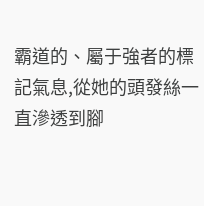霸道的、屬于強者的標記氣息,從她的頭發絲一直滲透到腳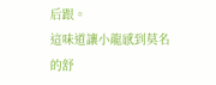后跟。
這味道讓小龍感到莫名的舒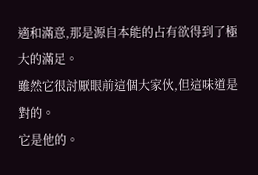適和滿意,那是源自本能的占有欲得到了極大的滿足。
雖然它很討厭眼前這個大家伙,但這味道是對的。
它是他的。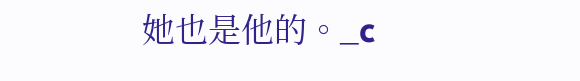她也是他的。_c